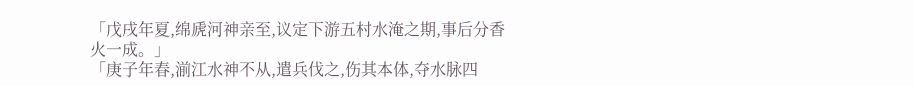「戊戌年夏,绵虒河神亲至,议定下游五村水淹之期,事后分香火一成。」
「庚子年春,湔江水神不从,遣兵伐之,伤其本体,夺水脉四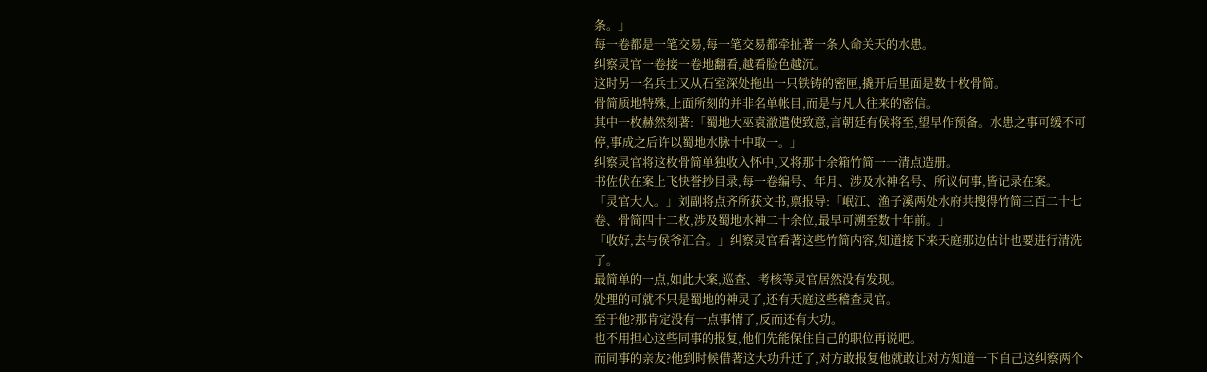条。」
每一卷都是一笔交易,每一笔交易都牵扯著一条人命关天的水患。
纠察灵官一卷接一卷地翻看,越看脸色越沉。
这时另一名兵士又从石室深处拖出一只铁铸的密匣,撬开后里面是数十枚骨简。
骨简质地特殊,上面所刻的并非名单帐目,而是与凡人往来的密信。
其中一枚赫然刻著:「蜀地大巫袁澈遣使致意,言朝廷有侯将至,望早作预备。水患之事可缓不可停,事成之后许以蜀地水脉十中取一。」
纠察灵官将这枚骨简单独收入怀中,又将那十余箱竹简一一清点造册。
书佐伏在案上飞快誉抄目录,每一卷编号、年月、涉及水神名号、所议何事,皆记录在案。
「灵官大人。」刘副将点齐所获文书,禀报导:「岷江、渔子溪两处水府共搜得竹简三百二十七卷、骨简四十二枚,涉及蜀地水神二十余位,最早可溯至数十年前。」
「收好,去与侯爷汇合。」纠察灵官看著这些竹简内容,知道接下来天庭那边估计也要进行清洗了。
最简单的一点,如此大案,巡查、考核等灵官居然没有发现。
处理的可就不只是蜀地的神灵了,还有天庭这些稽查灵官。
至于他?那肯定没有一点事情了,反而还有大功。
也不用担心这些同事的报复,他们先能保住自己的职位再说吧。
而同事的亲友?他到时候借著这大功升迁了,对方敢报复他就敢让对方知道一下自己这纠察两个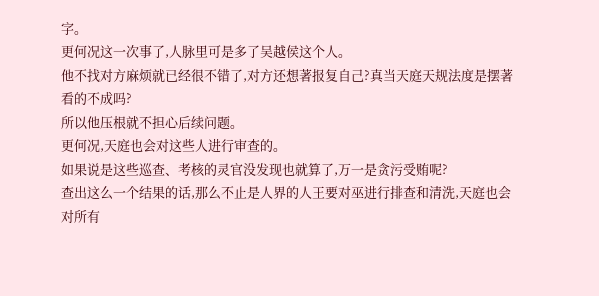字。
更何况这一次事了,人脉里可是多了吴越侯这个人。
他不找对方麻烦就已经很不错了,对方还想著报复自己?真当天庭天规法度是摆著看的不成吗?
所以他压根就不担心后续问题。
更何况,天庭也会对这些人进行审查的。
如果说是这些巡查、考核的灵官没发现也就算了,万一是贪污受贿呢?
查出这么一个结果的话,那么不止是人界的人王要对巫进行排查和清洗,天庭也会对所有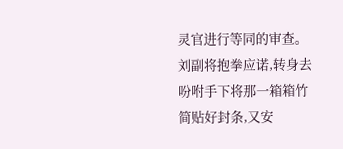灵官进行等同的审查。
刘副将抱拳应诺,转身去吩咐手下将那一箱箱竹简贴好封条,又安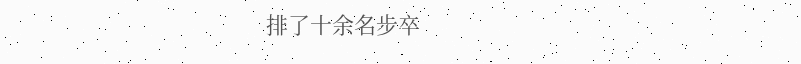排了十余名步卒